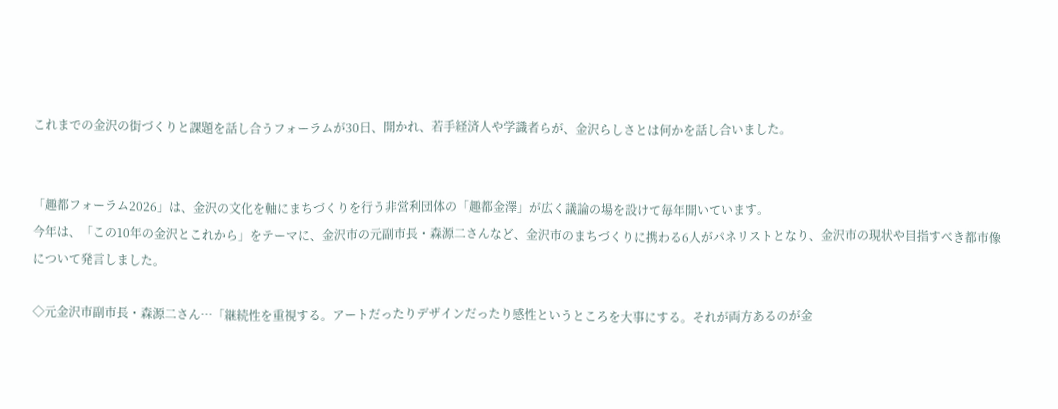これまでの金沢の街づくりと課題を話し合うフォーラムが30日、開かれ、若手経済人や学識者らが、金沢らしさとは何かを話し合いました。


「趣都フォーラム2026」は、金沢の文化を軸にまちづくりを行う非営利団体の「趣都金澤」が広く議論の場を設けて毎年開いています。
今年は、「この10年の金沢とこれから」をテーマに、金沢市の元副市長・森源二さんなど、金沢市のまちづくりに携わる6人がパネリストとなり、金沢市の現状や目指すべき都市像について発言しました。

◇元金沢市副市長・森源二さん…「継続性を重視する。アートだったりデザインだったり感性というところを大事にする。それが両方あるのが金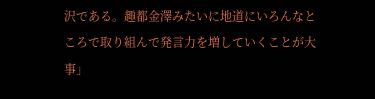沢である。趣都金澤みたいに地道にいろんなところで取り組んで発言力を増していくことが大事」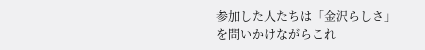参加した人たちは「金沢らしさ」を問いかけながらこれ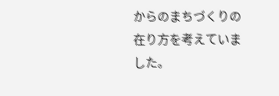からのまちづくりの在り方を考えていました。